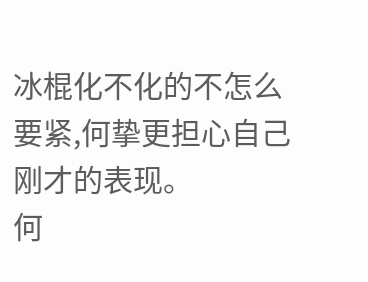冰棍化不化的不怎么要紧,何挚更担心自己刚才的表现。
何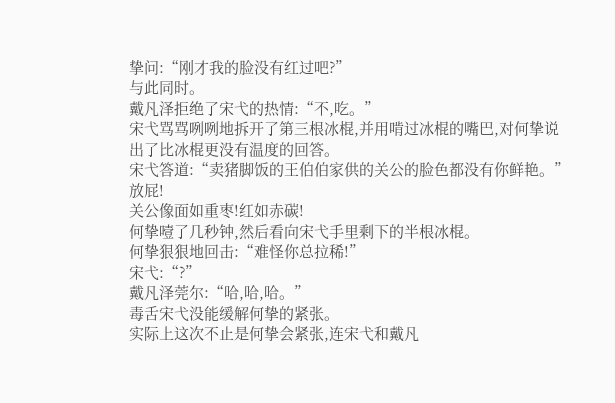挚问:“刚才我的脸没有红过吧?”
与此同时。
戴凡泽拒绝了宋弋的热情:“不,吃。”
宋弋骂骂咧咧地拆开了第三根冰棍,并用啃过冰棍的嘴巴,对何挚说出了比冰棍更没有温度的回答。
宋弋答道:“卖猪脚饭的王伯伯家供的关公的脸色都没有你鲜艳。”
放屁!
关公像面如重枣!红如赤碳!
何挚噎了几秒钟,然后看向宋弋手里剩下的半根冰棍。
何挚狠狠地回击:“难怪你总拉稀!”
宋弋:“?”
戴凡泽莞尔:“哈,哈,哈。”
毒舌宋弋没能缓解何挚的紧张。
实际上这次不止是何挚会紧张,连宋弋和戴凡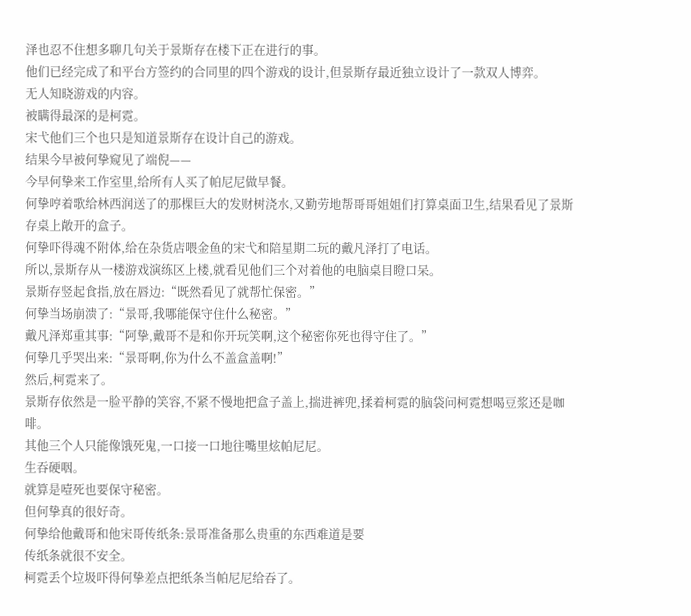泽也忍不住想多聊几句关于景斯存在楼下正在进行的事。
他们已经完成了和平台方签约的合同里的四个游戏的设计,但景斯存最近独立设计了一款双人博弈。
无人知晓游戏的内容。
被瞒得最深的是柯霓。
宋弋他们三个也只是知道景斯存在设计自己的游戏。
结果今早被何挚窥见了端倪——
今早何挚来工作室里,给所有人买了帕尼尼做早餐。
何挚哼着歌给林西润送了的那棵巨大的发财树浇水,又勤劳地帮哥哥姐姐们打算桌面卫生,结果看见了景斯存桌上敞开的盒子。
何挚吓得魂不附体,给在杂货店喂金鱼的宋弋和陪星期二玩的戴凡泽打了电话。
所以,景斯存从一楼游戏演练区上楼,就看见他们三个对着他的电脑桌目瞪口呆。
景斯存竖起食指,放在唇边:“既然看见了就帮忙保密。”
何挚当场崩溃了:“景哥,我哪能保守住什么秘密。”
戴凡泽郑重其事:“阿挚,戴哥不是和你开玩笑啊,这个秘密你死也得守住了。”
何挚几乎哭出来:“景哥啊,你为什么不盖盒盖啊!”
然后,柯霓来了。
景斯存依然是一脸平静的笑容,不紧不慢地把盒子盖上,揣进裤兜,揉着柯霓的脑袋问柯霓想喝豆浆还是咖啡。
其他三个人只能像饿死鬼,一口接一口地往嘴里炫帕尼尼。
生吞硬咽。
就算是噎死也要保守秘密。
但何挚真的很好奇。
何挚给他戴哥和他宋哥传纸条:景哥准备那么贵重的东西难道是要
传纸条就很不安全。
柯霓丢个垃圾吓得何挚差点把纸条当帕尼尼给吞了。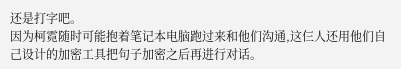还是打字吧。
因为柯霓随时可能抱着笔记本电脑跑过来和他们沟通,这仨人还用他们自己设计的加密工具把句子加密之后再进行对话。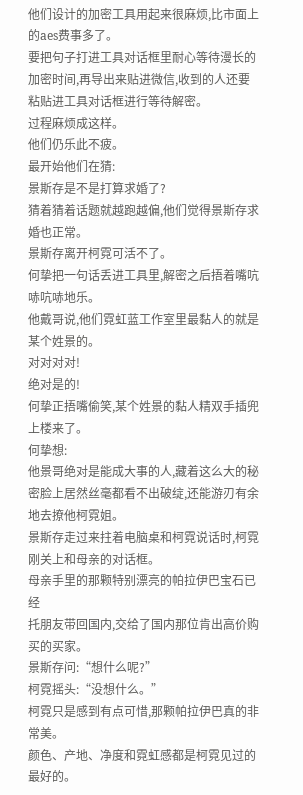他们设计的加密工具用起来很麻烦,比市面上的aes费事多了。
要把句子打进工具对话框里耐心等待漫长的加密时间,再导出来贴进微信,收到的人还要粘贴进工具对话框进行等待解密。
过程麻烦成这样。
他们仍乐此不疲。
最开始他们在猜:
景斯存是不是打算求婚了?
猜着猜着话题就越跑越偏,他们觉得景斯存求婚也正常。
景斯存离开柯霓可活不了。
何挚把一句话丢进工具里,解密之后捂着嘴吭哧吭哧地乐。
他戴哥说,他们霓虹蓝工作室里最黏人的就是某个姓景的。
对对对对!
绝对是的!
何挚正捂嘴偷笑,某个姓景的黏人精双手插兜上楼来了。
何挚想:
他景哥绝对是能成大事的人,藏着这么大的秘密脸上居然丝毫都看不出破绽,还能游刃有余地去撩他柯霓姐。
景斯存走过来拄着电脑桌和柯霓说话时,柯霓刚关上和母亲的对话框。
母亲手里的那颗特别漂亮的帕拉伊巴宝石已经
托朋友带回国内,交给了国内那位肯出高价购买的买家。
景斯存问:“想什么呢?”
柯霓摇头:“没想什么。”
柯霓只是感到有点可惜,那颗帕拉伊巴真的非常美。
颜色、产地、净度和霓虹感都是柯霓见过的最好的。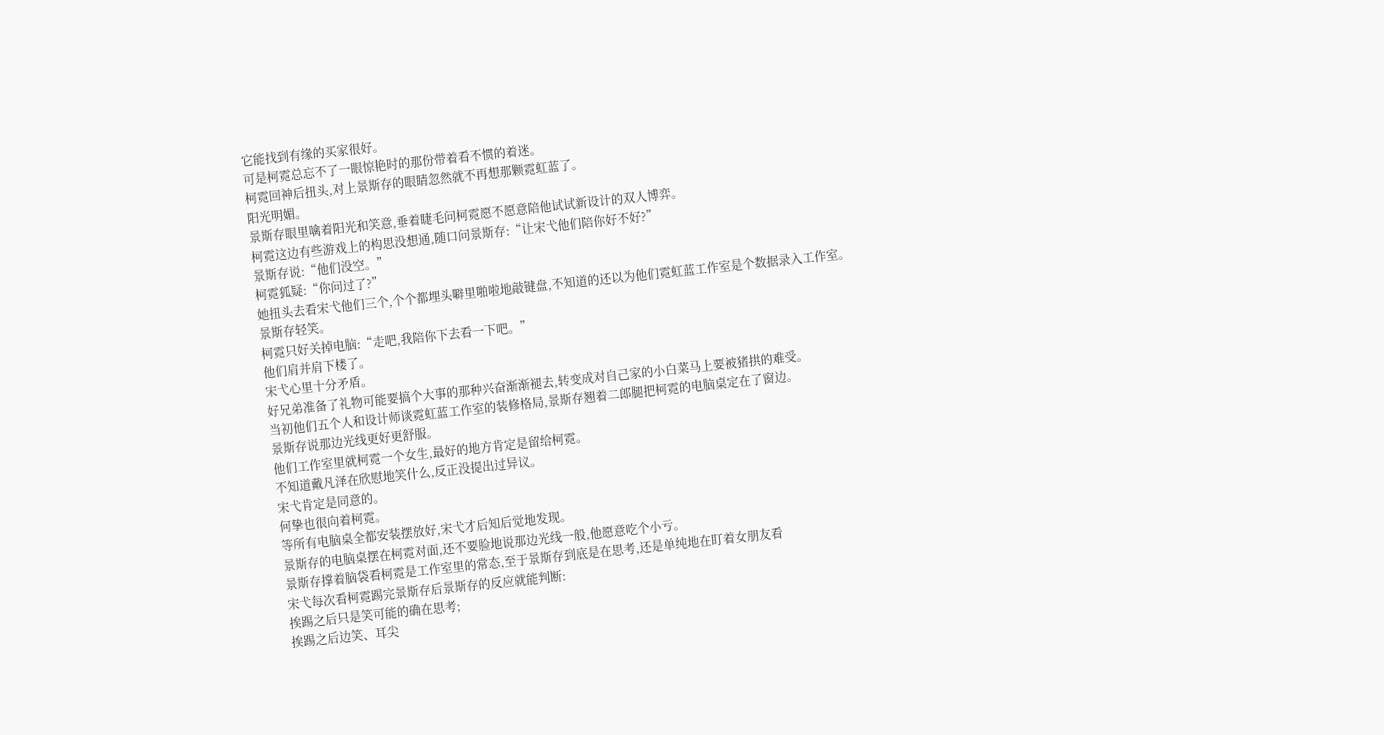它能找到有缘的买家很好。
可是柯霓总忘不了一眼惊艳时的那份带着看不惯的着迷。
柯霓回神后扭头,对上景斯存的眼睛忽然就不再想那颗霓虹蓝了。
阳光明媚。
景斯存眼里噙着阳光和笑意,垂着睫毛问柯霓愿不愿意陪他试试新设计的双人博弈。
柯霓这边有些游戏上的构思没想通,随口问景斯存:“让宋弋他们陪你好不好?”
景斯存说:“他们没空。”
柯霓狐疑:“你问过了?”
她扭头去看宋弋他们三个,个个都埋头噼里啪啦地敲键盘,不知道的还以为他们霓虹蓝工作室是个数据录入工作室。
景斯存轻笑。
柯霓只好关掉电脑:“走吧,我陪你下去看一下吧。”
他们肩并肩下楼了。
宋弋心里十分矛盾。
好兄弟准备了礼物可能要搞个大事的那种兴奋渐渐褪去,转变成对自己家的小白菜马上要被猪拱的难受。
当初他们五个人和设计师谈霓虹蓝工作室的装修格局,景斯存翘着二郎腿把柯霓的电脑桌定在了窗边。
景斯存说那边光线更好更舒服。
他们工作室里就柯霓一个女生,最好的地方肯定是留给柯霓。
不知道戴凡泽在欣慰地笑什么,反正没提出过异议。
宋弋肯定是同意的。
何挚也很向着柯霓。
等所有电脑桌全都安装摆放好,宋弋才后知后觉地发现。
景斯存的电脑桌摆在柯霓对面,还不要脸地说那边光线一般,他愿意吃个小亏。
景斯存撑着脑袋看柯霓是工作室里的常态,至于景斯存到底是在思考,还是单纯地在盯着女朋友看
宋弋每次看柯霓踢完景斯存后景斯存的反应就能判断:
挨踢之后只是笑可能的确在思考;
挨踢之后边笑、耳尖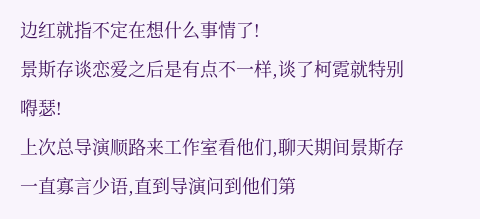边红就指不定在想什么事情了!
景斯存谈恋爱之后是有点不一样,谈了柯霓就特别嘚瑟!
上次总导演顺路来工作室看他们,聊天期间景斯存一直寡言少语,直到导演问到他们第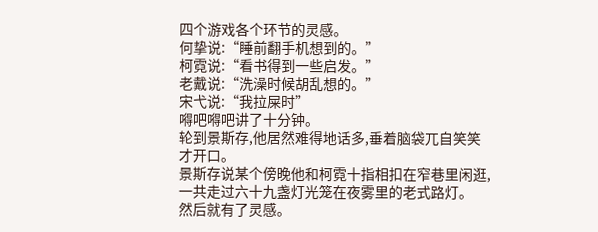四个游戏各个环节的灵感。
何挚说:“睡前翻手机想到的。”
柯霓说:“看书得到一些启发。”
老戴说:“洗澡时候胡乱想的。”
宋弋说:“我拉屎时”
嘚吧嘚吧讲了十分钟。
轮到景斯存,他居然难得地话多,垂着脑袋兀自笑笑才开口。
景斯存说某个傍晚他和柯霓十指相扣在窄巷里闲逛,一共走过六十九盏灯光笼在夜雾里的老式路灯。
然后就有了灵感。